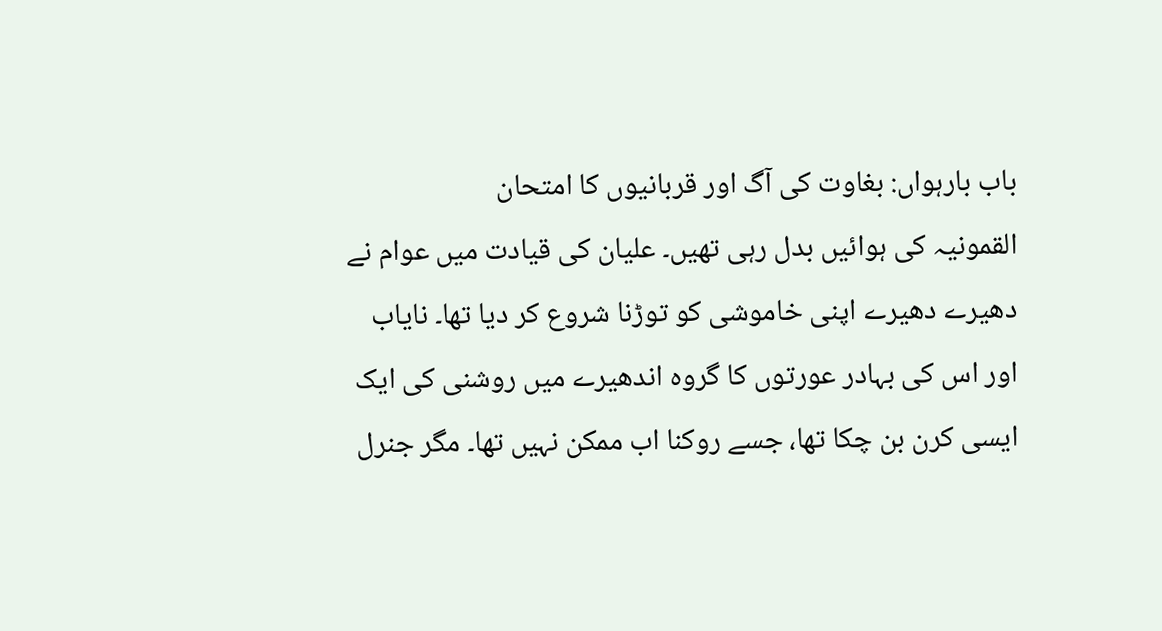باب بارہواں: بغاوت کی آگ اور قربانیوں کا امتحان
القمونیہ کی ہوائیں بدل رہی تھیں۔ علیان کی قیادت میں عوام نے دھیرے دھیرے اپنی خاموشی کو توڑنا شروع کر دیا تھا۔ نایاب اور اس کی بہادر عورتوں کا گروہ اندھیرے میں روشنی کی ایک ایسی کرن بن چکا تھا، جسے روکنا اب ممکن نہیں تھا۔ مگر جنرل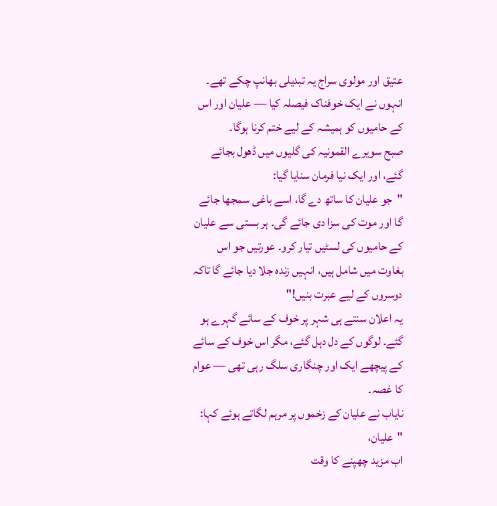عتیق اور مولوی سراج یہ تبدیلی بھانپ چکے تھے۔ انہوں نے ایک خوفناک فیصلہ کیا — علیان اور اس کے حامیوں کو ہمیشہ کے لیے ختم کرنا ہوگا۔
صبح سویرے القمونیہ کی گلیوں میں ڈھول بجائے گئے، اور ایک نیا فرمان سنایا گیا:
"جو علیان کا ساتھ دے گا، اسے باغی سمجھا جائے گا اور موت کی سزا دی جائے گی۔ ہر بستی سے علیان کے حامیوں کی لسٹیں تیار کرو۔ عورتیں جو اس بغاوت میں شامل ہیں، انہیں زندہ جلا دیا جائے گا تاکہ دوسروں کے لیے عبرت بنیں!"
یہ اعلان سنتے ہی شہر پر خوف کے سائے گہرے ہو گئے۔ لوگوں کے دل دہل گئے، مگر اس خوف کے سائے کے پیچھے ایک اور چنگاری سلگ رہی تھی — عوام کا غصہ۔
نایاب نے علیان کے زخموں پر مرہم لگاتے ہوئے کہا:
"علیان،
اب مزید چھپنے کا وقت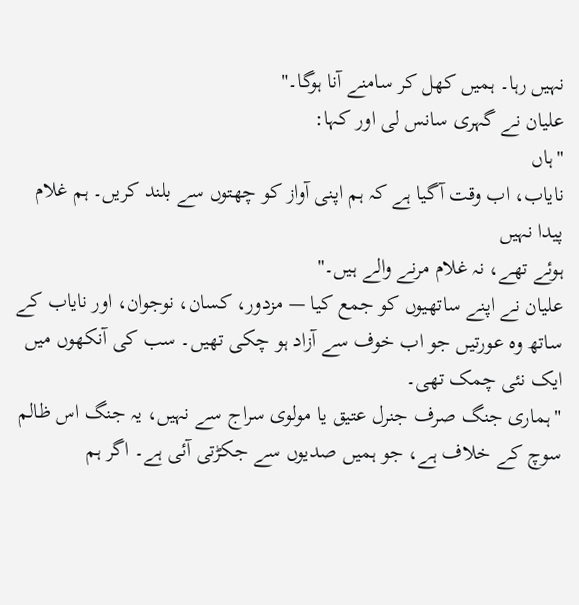نہیں رہا۔ ہمیں کھل کر سامنے آنا ہوگا۔"
علیان نے گہری سانس لی اور کہا:
"ہاں
نایاب، اب وقت آگیا ہے کہ ہم اپنی آواز کو چھتوں سے بلند کریں۔ ہم غلام پیدا نہیں
ہوئے تھے، نہ غلام مرنے والے ہیں۔"
علیان نے اپنے ساتھیوں کو جمع کیا — مزدور، کسان، نوجوان، اور نایاب کے ساتھ وہ عورتیں جو اب خوف سے آزاد ہو چکی تھیں۔ سب کی آنکھوں میں ایک نئی چمک تھی۔
"ہماری جنگ صرف جنرل عتیق یا مولوی سراج سے نہیں، یہ جنگ اس ظالم سوچ کے خلاف ہے، جو ہمیں صدیوں سے جکڑتی آئی ہے۔ اگر ہم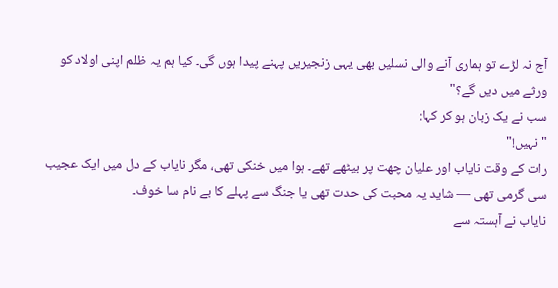آج نہ لڑے تو ہماری آنے والی نسلیں بھی یہی زنجیریں پہنے پیدا ہوں گی۔ کیا ہم یہ ظلم اپنی اولاد کو ورثے میں دیں گے؟"
سب نے یک زبان ہو کر کہا:
"نہیں!"
رات کے وقت نایاب اور علیان چھت پر بیٹھے تھے۔ ہوا میں خنکی تھی، مگر نایاب کے دل میں ایک عجیب سی گرمی تھی — شاید یہ محبت کی حدت تھی یا جنگ سے پہلے کا بے نام سا خوف۔
نایاب نے آہستہ سے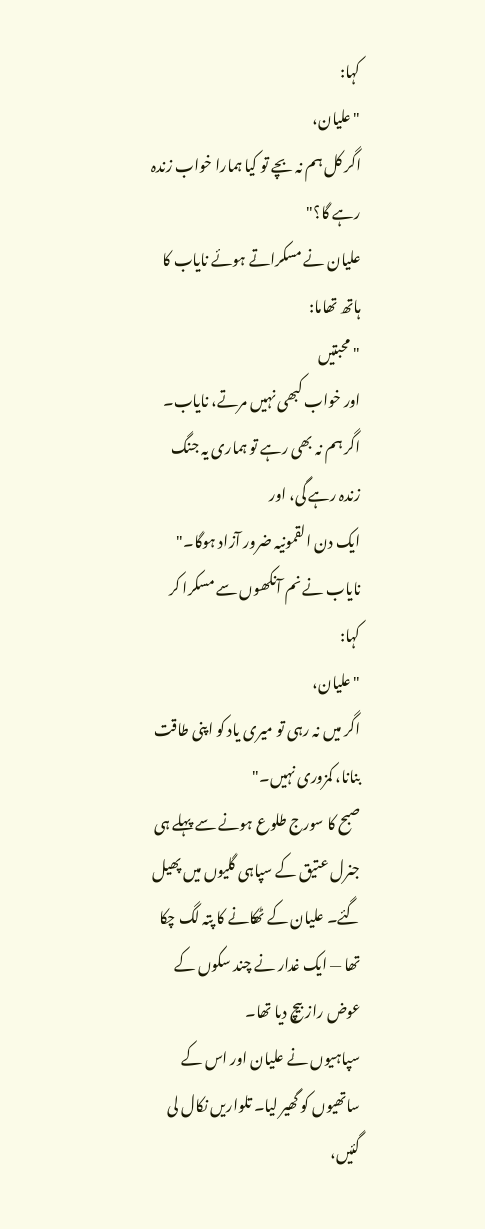کہا:
"علیان،
اگر کل ہم نہ بچے تو کیا ہمارا خواب زندہ رہے گا؟"
علیان نے مسکراتے ہوئے نایاب کا ہاتھ تھاما:
"محبتیں
اور خواب کبھی نہیں مرتے، نایاب۔ اگر ہم نہ بھی رہے تو ہماری یہ جنگ زندہ رہے گی، اور
ایک دن القمونیہ ضرور آزاد ہوگا۔"
نایاب نے نم آنکھوں سے مسکرا کر کہا:
"علیان،
اگر میں نہ رہی تو میری یاد کو اپنی طاقت بنانا، کمزوری نہیں۔"
صبح کا سورج طلوع ہونے سے پہلے ہی جنرل عتیق کے سپاہی گلیوں میں پھیل گئے۔ علیان کے ٹھکانے کا پتہ لگ چکا تھا — ایک غدار نے چند سکوں کے عوض راز بیچ دیا تھا۔
سپاہیوں نے علیان اور اس کے ساتھیوں کو گھیر لیا۔ تلواریں نکال لی گئیں،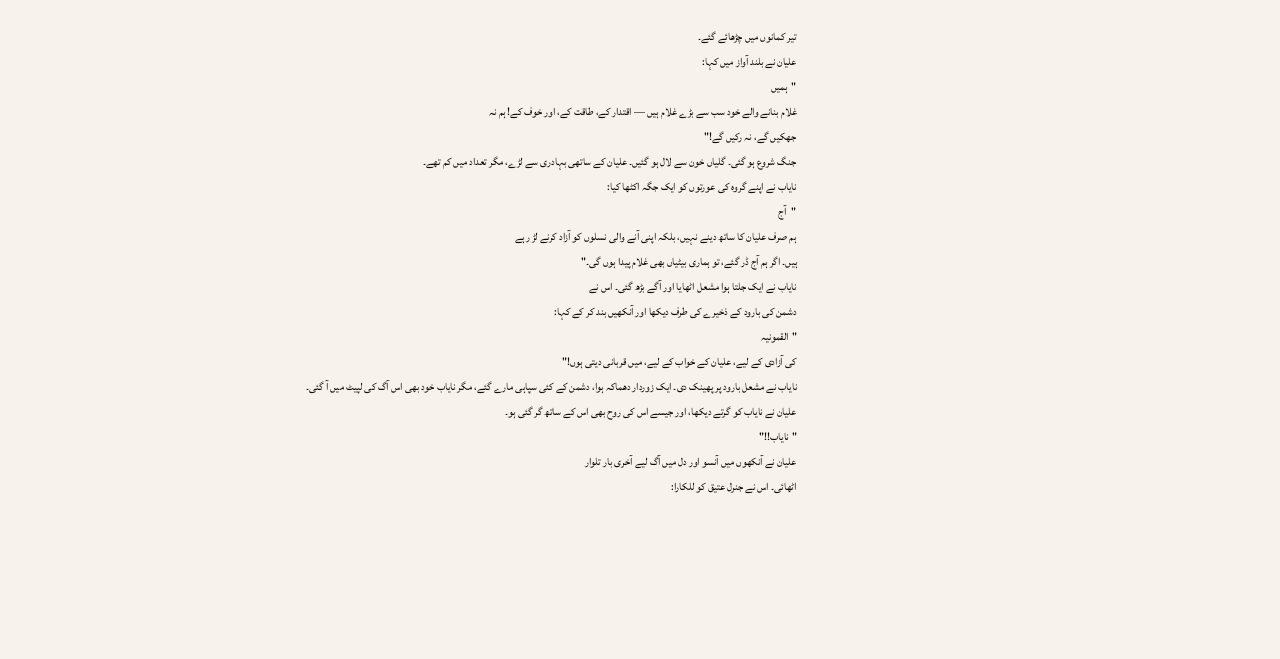تیر کمانوں میں چڑھائے گئے۔
علیان نے بلند آواز میں کہا:
"ہمیں
غلام بنانے والے خود سب سے بڑے غلام ہیں — اقتدار کے، طاقت کے، اور خوف کے! ہم نہ
جھکیں گے، نہ رکیں گے!"
جنگ شروع ہو گئی۔ گلیاں خون سے لال ہو گئیں۔ علیان کے ساتھی بہادری سے لڑے، مگر تعداد میں کم تھے۔
نایاب نے اپنے گروہ کی عورتوں کو ایک جگہ اکٹھا کیا:
"آج
ہم صرف علیان کا ساتھ دینے نہیں، بلکہ اپنی آنے والی نسلوں کو آزاد کرنے لڑ رہے
ہیں۔ اگر ہم آج ڈر گئے، تو ہماری بیٹیاں بھی غلام پیدا ہوں گی۔"
نایاب نے ایک جلتا ہوا مشعل اٹھایا اور آگے بڑھ گئی۔ اس نے
دشمن کی بارود کے ذخیرے کی طرف دیکھا اور آنکھیں بند کر کے کہا:
"القمونیہ
کی آزادی کے لیے، علیان کے خواب کے لیے، میں قربانی دیتی ہوں!"
نایاب نے مشعل بارود پر پھینک دی۔ ایک زوردار دھماکہ ہوا، دشمن کے کئی سپاہی مارے گئے، مگر نایاب خود بھی اس آگ کی لپیٹ میں آ گئی۔
علیان نے نایاب کو گرتے دیکھا، اور جیسے اس کی روح بھی اس کے ساتھ گر گئی ہو۔
"نایاب!!"
علیان نے آنکھوں میں آنسو اور دل میں آگ لیے آخری بار تلوار
اٹھائی۔ اس نے جنرل عتیق کو للکارا: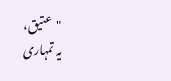"عتیق،
یہ تمہاری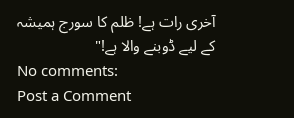آخری رات ہے! ظلم کا سورج ہمیشہ کے لیے ڈوبنے والا ہے!"
No comments:
Post a Comment